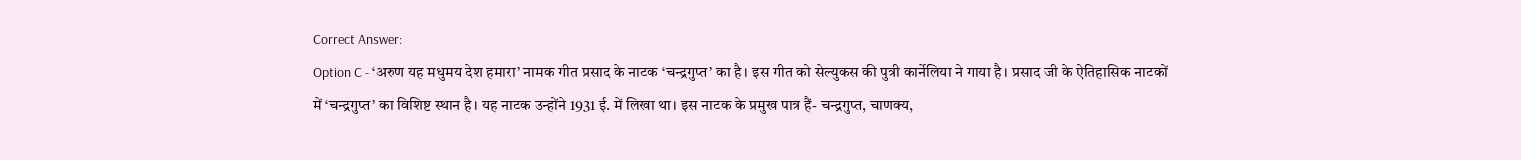Correct Answer:
Option C - ‘अरुण यह मधुमय देश हमारा’ नामक गीत प्रसाद के नाटक ‘चन्द्रगुप्त’ का है। इस गीत को सेल्युकस की पुत्री कार्नेलिया ने गाया है। प्रसाद जी के ऐतिहासिक नाटकों में ‘चन्द्रगुप्त’ का विशिष्ट स्थान है। यह नाटक उन्होंने 1931 ई. में लिखा था। इस नाटक के प्रमुख पात्र हैं- चन्द्रगुप्त, चाणक्य,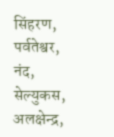सिंहरण, पर्वतेश्वर, नंद, सेल्युकस, अलक्षेन्द्र,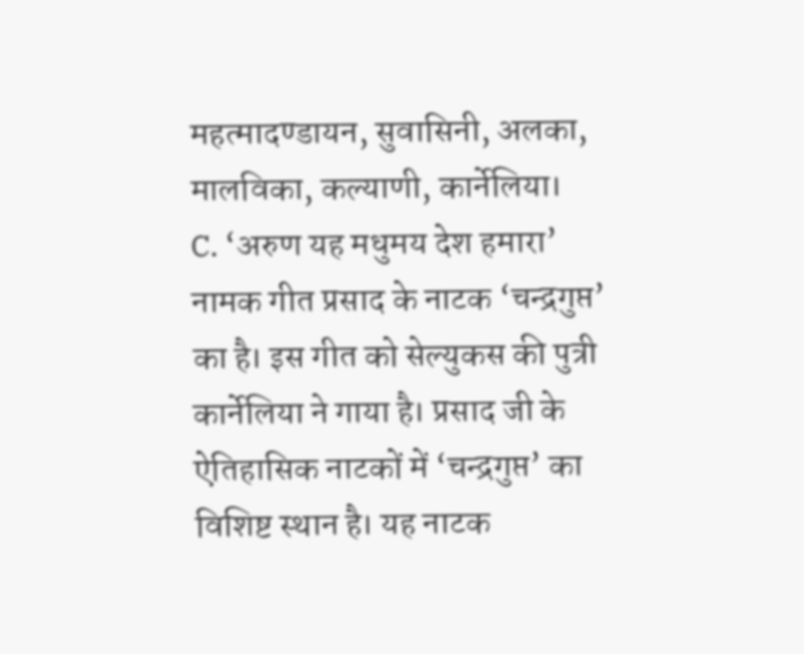महत्मादण्डायन, सुवासिनी, अलका, मालविका, कल्याणी, कार्नेलिया।
C. ‘अरुण यह मधुमय देश हमारा’ नामक गीत प्रसाद के नाटक ‘चन्द्रगुप्त’ का है। इस गीत को सेल्युकस की पुत्री कार्नेलिया ने गाया है। प्रसाद जी के ऐतिहासिक नाटकों में ‘चन्द्रगुप्त’ का विशिष्ट स्थान है। यह नाटक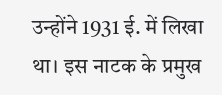उन्होंने 1931 ई. में लिखा था। इस नाटक के प्रमुख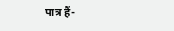पात्र हैं-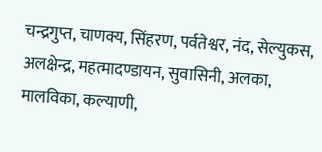चन्द्रगुप्त, चाणक्य, सिंहरण, पर्वतेश्वर, नंद, सेल्युकस, अलक्षेन्द्र, महत्मादण्डायन, सुवासिनी, अलका, मालविका, कल्याणी,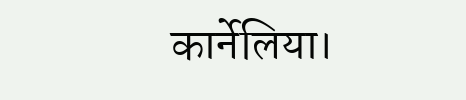कार्नेलिया।